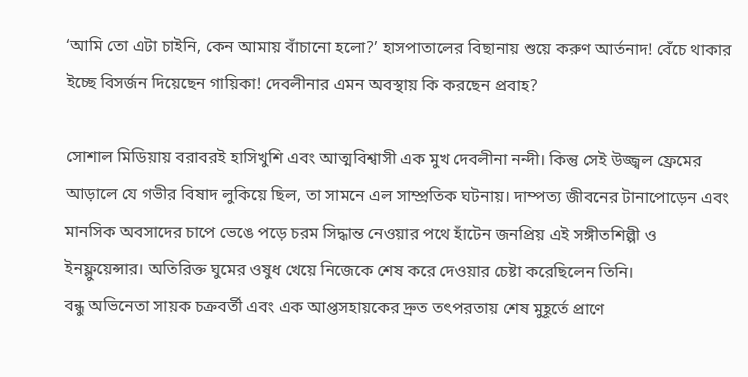‘আমি তো এটা চাইনি, কেন আমায় বাঁচানো হলো?’ হাসপাতালের বিছানায় শুয়ে করুণ আর্তনাদ! বেঁচে থাকার ইচ্ছে বিসর্জন দিয়েছেন গায়িকা! দেবলীনার এমন অবস্থায় কি করছেন প্রবাহ?

সোশাল মিডিয়ায় বরাবরই হাসিখুশি এবং আত্মবিশ্বাসী এক মুখ দেবলীনা নন্দী। কিন্তু সেই উজ্জ্বল ফ্রেমের আড়ালে যে গভীর বিষাদ লুকিয়ে ছিল, তা সামনে এল সাম্প্রতিক ঘটনায়। দাম্পত্য জীবনের টানাপোড়েন এবং মানসিক অবসাদের চাপে ভেঙে পড়ে চরম সিদ্ধান্ত নেওয়ার পথে হাঁটেন জনপ্রিয় এই সঙ্গীতশিল্পী ও ইনফ্লুয়েন্সার। অতিরিক্ত ঘুমের ওষুধ খেয়ে নিজেকে শেষ করে দেওয়ার চেষ্টা করেছিলেন তিনি।
বন্ধু অভিনেতা সায়ক চক্রবর্তী এবং এক আপ্তসহায়কের দ্রুত তৎপরতায় শেষ মুহূর্তে প্রাণে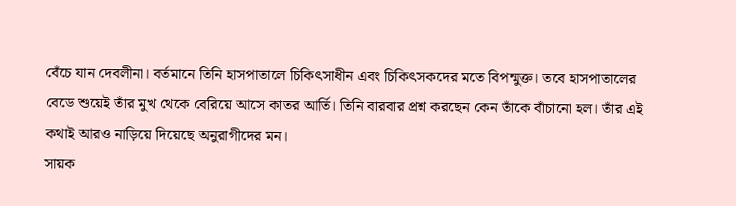বেঁচে যান দেবলীনা। বর্তমানে তিনি হাসপাতালে চিকিৎসাধীন এবং চিকিৎসকদের মতে বিপন্মুক্ত। তবে হাসপাতালের বেডে শুয়েই তাঁর মুখ থেকে বেরিয়ে আসে কাতর আর্তি। তিনি বারবার প্রশ্ন করছেন কেন তাঁকে বাঁচানো হল। তাঁর এই কথাই আরও নাড়িয়ে দিয়েছে অনুরাগীদের মন।
সায়ক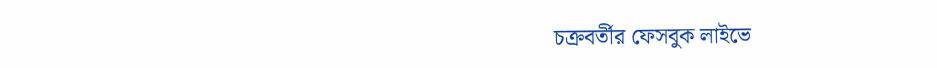চক্রবর্তীর ফেসবুক লাইভে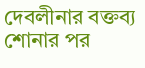দেবলীনার বক্তব্য শোনার পর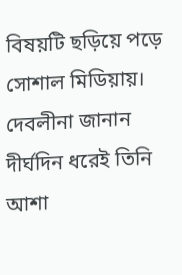বিষয়টি ছড়িয়ে পড়ে সোশাল মিডিয়ায়। দেবলীনা জানান দীর্ঘদিন ধরেই তিনি আশা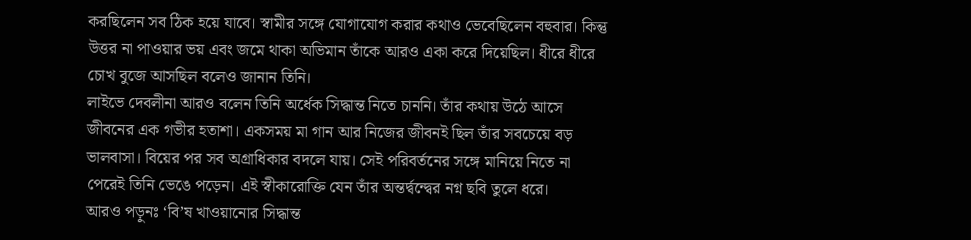করছিলেন সব ঠিক হয়ে যাবে। স্বামীর সঙ্গে যোগাযোগ করার কথাও ভেবেছিলেন বহুবার। কিন্তু উত্তর না পাওয়ার ভয় এবং জমে থাকা অভিমান তাঁকে আরও একা করে দিয়েছিল। ধীরে ধীরে চোখ বুজে আসছিল বলেও জানান তিনি।
লাইভে দেবলীনা আরও বলেন তিনি অর্ধেক সিদ্ধান্ত নিতে চাননি। তাঁর কথায় উঠে আসে জীবনের এক গভীর হতাশা। একসময় মা গান আর নিজের জীবনই ছিল তাঁর সবচেয়ে বড় ভালবাসা। বিয়ের পর সব অগ্রাধিকার বদলে যায়। সেই পরিবর্তনের সঙ্গে মানিয়ে নিতে না পেরেই তিনি ভেঙে পড়েন। এই স্বীকারোক্তি যেন তাঁর অন্তর্দ্বন্দ্বের নগ্ন ছবি তুলে ধরে।
আরও পড়ুনঃ ‘বি’ষ খাওয়ানোর সিদ্ধান্ত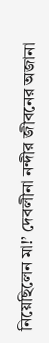নিয়েছিলেন মা!’ দেবলীনা নন্দীর জীবনের অজানা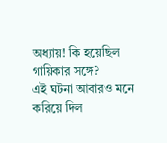অধ্যায়! কি হয়েছিল গায়িকার সঙ্গে?
এই ঘটনা আবারও মনে করিয়ে দিল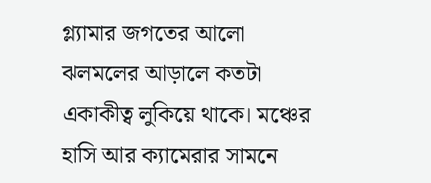গ্ল্যামার জগতের আলো ঝলমলের আড়ালে কতটা একাকীত্ব লুকিয়ে থাকে। মঞ্চের হাসি আর ক্যামেরার সামনে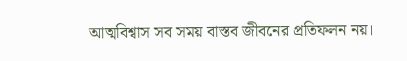আত্মবিশ্বাস সব সময় বাস্তব জীবনের প্রতিফলন নয়।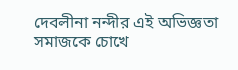দেবলীনা নন্দীর এই অভিজ্ঞতা সমাজকে চোখে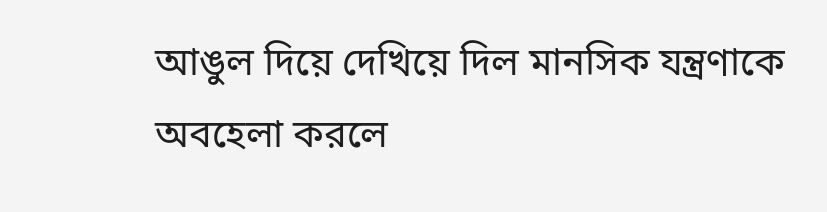আঙুল দিয়ে দেখিয়ে দিল মানসিক যন্ত্রণাকে অবহেলা করলে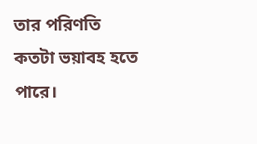তার পরিণতি কতটা ভয়াবহ হতে পারে।